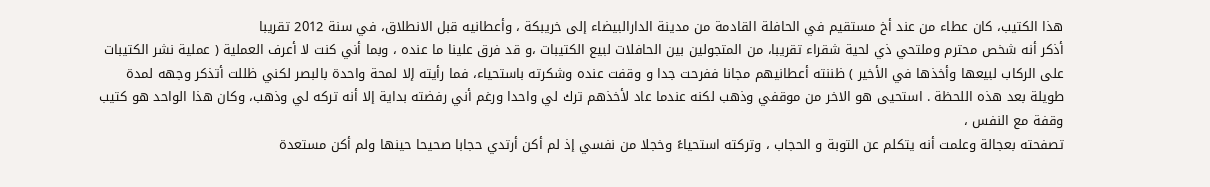هذا الكتيب، كان عطاء من عند أخ مستقيم في الحافلة القادمة من مدينة الدارالبيضاء إلى خريبكة ، وأعطانيه قبل الانطلاق، في سنة 2012 تقريبا
أذكر أنه شخص محترم وملتحي ذي لحية شقراء تقريبا، من المتجولين بين الحافلات لبيع الكتيبات ،و قد فرق علينا ما عنده ، وبما أني كنت لا أعرف العملية ( عملية نشر الكتيبات على الركاب لبيعها وأخذها في الأخير ) ظننته أعطانيهم مجانا ففرحت جدا و وقفت عنده وشكرته باستحياء، فما رأيته إلا لمحة واحدة بالبصر لكني ظللت أتذكر وجهه لمدة طويلة بعد هذه اللحظة . استحيى هو الاخر من موقفي وذهب لكنه عندما عاد لأخذهم ترك لي واحدا ورغم أني رفضته بداية إلا أنه تركه لي وذهب، وكان هذا الواحد هو كتيب وقفة مع النفس ،
تصفحته بعجالة وعلمت أنه يتكلم عن التوبة و الحجاب ، وتركته استحياءً وخجلا من نفسي إذ لم أكن أرتدي حجابا صحيحا حينها ولم أكن مستعدة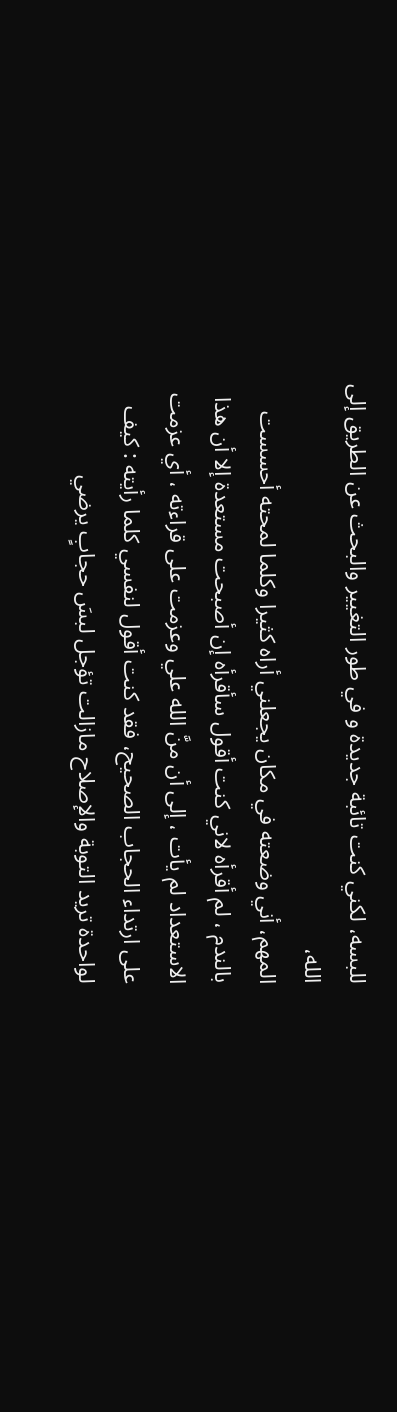للبسه، لكني كنت تائبة جديدة و في طور التغيير والبحث عن الطريق إلى الله،
المهم، أني وضعته في مكان يجعلني أراه كثيرا وكلما لمحته أحسست بالندم ، لم أقرأه لاني كنت أقول سأقرأه إن أصبحت مستعدة إلا أن هذا الاستعداد لم يأت ، إلى أن منَّ الله علي وعزمت على قراءته ، أي عزمت على ارتداء الحجاب الصحيح، فقد كنت أقول لنفسي كلما رأيته : كيف لواحدة تريد التوبة والإصلاح مازالت تؤجل لبسَ حجابٍ يرضي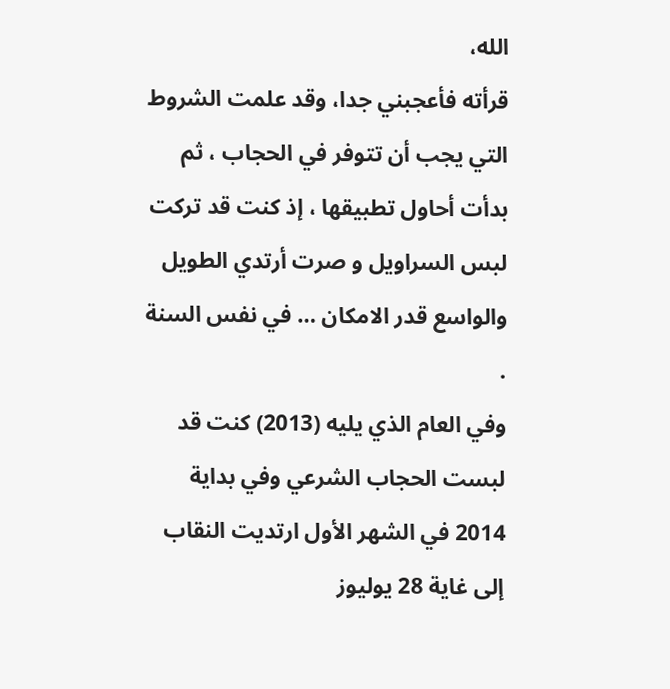الله،
قرأته فأعجبني جدا، وقد علمت الشروط التي يجب أن تتوفر في الحجاب ، ثم بدأت أحاول تطبيقها ، إذ كنت قد تركت لبس السراويل و صرت أرتدي الطويل والواسع قدر الامكان … في نفس السنة .
وفي العام الذي يليه (2013) كنت قد لبست الحجاب الشرعي وفي بداية 2014 في الشهر الأول ارتديت النقاب إلى غاية 28 يوليوز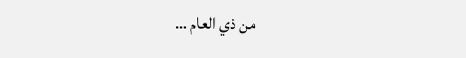من ذي العام …